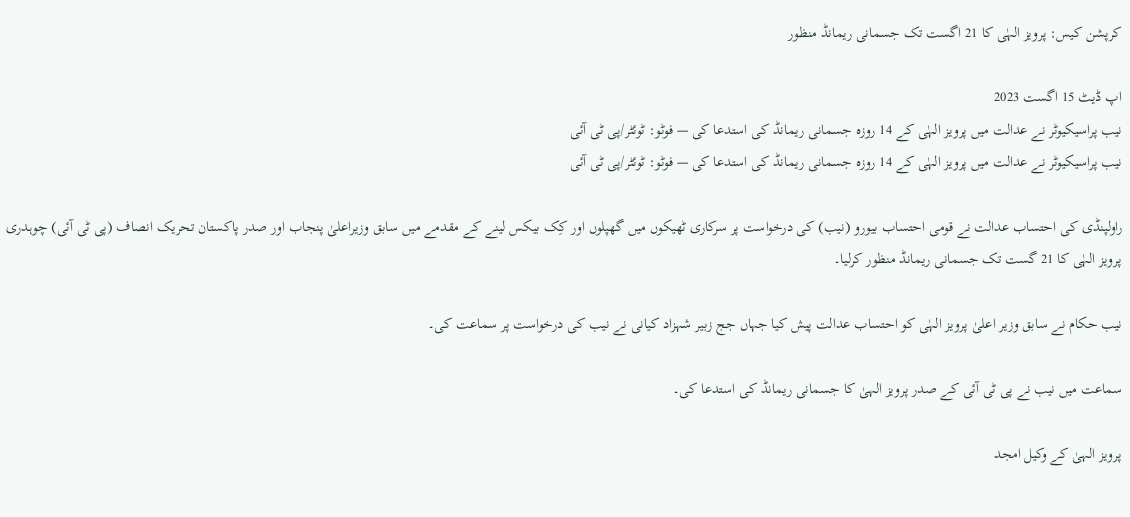کرپشن کیس: پرویز الہٰی کا 21 اگست تک جسمانی ریمانڈ منظور

اپ ڈیٹ 15 اگست 2023
نیب پراسیکیوٹر نے عدالت میں پرویز الہٰی کے 14 روزہ جسمانی ریمانڈ کی استدعا کی — فوٹو: ٹوئٹر/پی ٹی آئی
نیب پراسیکیوٹر نے عدالت میں پرویز الہٰی کے 14 روزہ جسمانی ریمانڈ کی استدعا کی — فوٹو: ٹوئٹر/پی ٹی آئی

راولپنڈی کی احتساب عدالت نے قومی احتساب بیورو (نیب) کی درخواست پر سرکاری ٹھیکوں میں گھپلوں اور کِک بیکس لینے کے مقدمے میں سابق وزیراعلیٰ پنجاب اور صدر پاکستان تحریک انصاف (پی ٹی آئی) چوہدری پرویز الہٰی کا 21 گست تک جسمانی ریمانڈ منظور کرلیا۔

نیب حکام نے سابق وزیر اعلیٰ پرویز الہٰی کو احتساب عدالت پیش کیا جہاں جج زبیر شہزاد کیانی نے نیب کی درخواست پر سماعت کی۔

سماعت میں نیب نے پی ٹی آئی کے صدر پرویز الہیٰ کا جسمانی ریمانڈ کی استدعا کی۔

پرویز الہیٰ کے وکیل امجد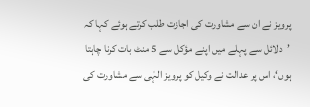پرویز نے ان سے مشاورت کی اجازت طلب کرتے ہوئے کہا کہ ’دلائل سے پہلے میں اپنے مؤکل سے 5 منٹ بات کرنا چاہتا ہوں‘، اس پر عدالت نے وکیل کو پرویز الہٰی سے مشاورت کی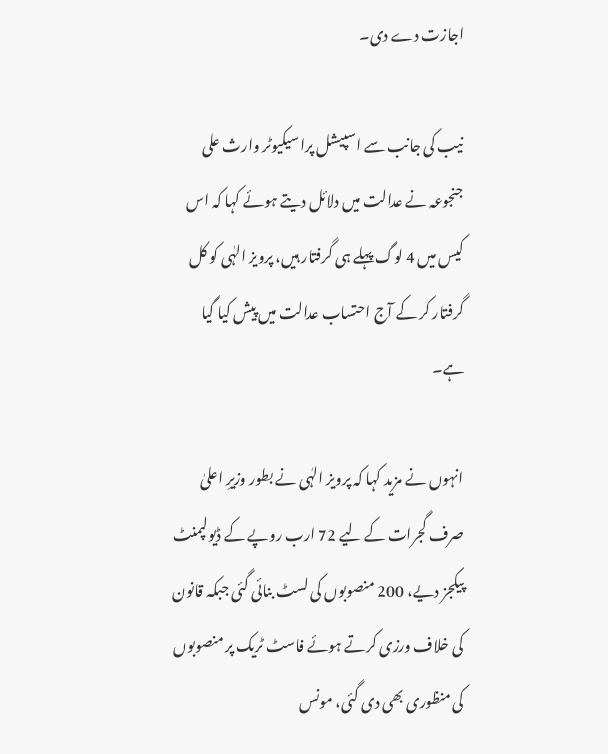اجازت دے دی۔

نیب کی جانب سے اسپیشل پراسیکیوٹر وارث علی جنجوعہ نے عدالت میں دلائل دیتے ہوئے کہا کہ اس کیس میں 4 لوگ پہلے ہی گرفتار ہیں، پرویز الہٰی کو کل گرفتار کر کے آج احتساب عدالت میں پیش کیا گیا ہے۔

انہوں نے مزید کہا کہ پرویز الہٰی نے بطور وزیرِ اعلیٰ صرف گجرات کے لیے 72 ارب روپے کے ڈیولپمنٹ پیکجز دیے، 200 منصوبوں کی لسٹ بنائی گئی جبکہ قانون کی خلاف ورزی کرتے ہوئے فاسٹ ٹریک پر منصوبوں کی منظوری بھی دی گئی، مونس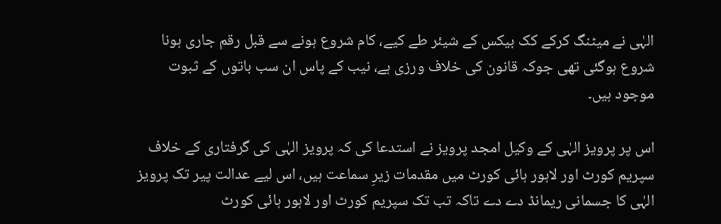الہٰی نے میٹنگ کرکے کک بیکس کے شیئر طے کیے، کام شروع ہونے سے قبل رقم جاری ہونا شروع ہوگئی تھی جوکہ قانون کی خلاف ورزی ہے، نیب کے پاس ان سب باتوں کے ثبوت موجود ہیں۔

اس پر پرویز الہٰی کے وکیل امجد پرویز نے استدعا کی کہ پرویز الہٰی کی گرفتاری کے خلاف سپریم کورٹ اور لاہور ہائی کورٹ میں مقدمات زیرِ سماعت ہیں، اس لیے عدالت پیر تک پرویز الہٰی کا جسمانی ریمانڈ دے دے تاکہ تب تک سپریم کورٹ اور لاہور ہائی کورٹ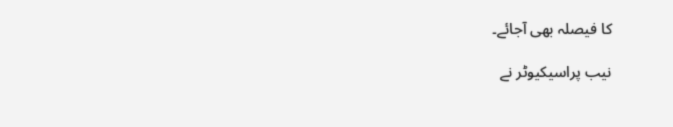کا فیصلہ بھی آجائے۔

نیب پراسیکیوٹر نے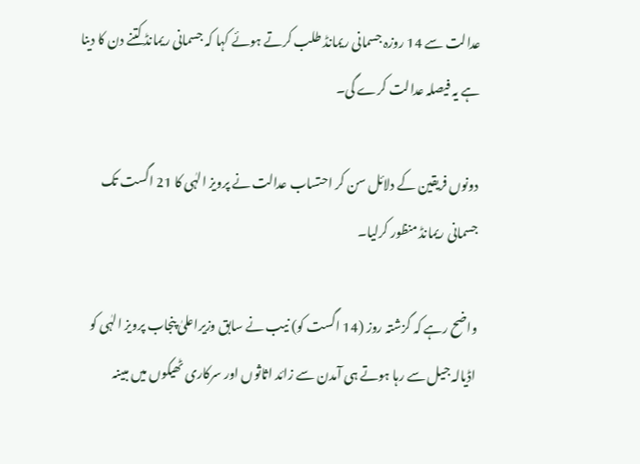عدالت سے 14 روزہ جسمانی ریمانڈ طلب کرتے ہوئے کہا کہ جسمانی ریمانڈ کتنے دن کا دینا ہے یہ فیصلہ عدالت کرے گی۔

دونوں فریقین کے دلائل سن کر احتساب عدالت نے پرویز الہٰی کا 21 اگست تک جسمانی ریمانڈ منظور کرلیا۔

واضح رہے کہ گزشتہ روز (14 اگست کو) نیب نے سابق وزیراعلیٰ پنجاب پرویز الہٰی کو اڈیالہ جیل سے رہا ہوتے ہی آمدن سے زائد اثاثوں اور سرکاری ٹھیکوں میں مبینہ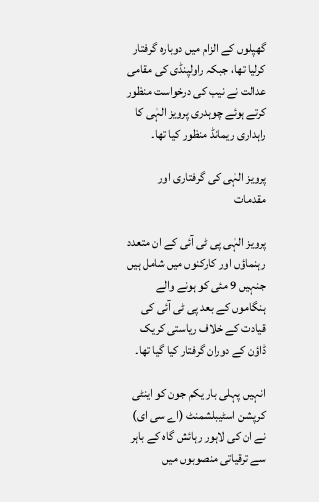گھپلوں کے الزام میں دوبارہ گرفتار کرلیا تھا، جبکہ راولپنڈی کی مقامی عدالت نے نیب کی درخواست منظور کرتے ہوئے چوہدری پرویز الہٰی کا راہداری ریمانڈ منظور کیا تھا۔

پرویز الہٰی کی گرفتاری اور مقدمات

پرویز الہٰی پی ٹی آئی کے ان متعدد رہنماؤں اور کارکنوں میں شامل ہیں جنہیں 9 مئی کو ہونے والے ہنگاموں کے بعد پی ٹی آئی کی قیادت کے خلاف ریاستی کریک ڈاؤن کے دوران گرفتار کیا گیا تھا۔

انہیں پہلی بار یکم جون کو اینٹی کرپشن اسٹیبلشمنٹ (اے سی ای) نے ان کی لاہور رہائش گاہ کے باہر سے ترقیاتی منصوبوں میں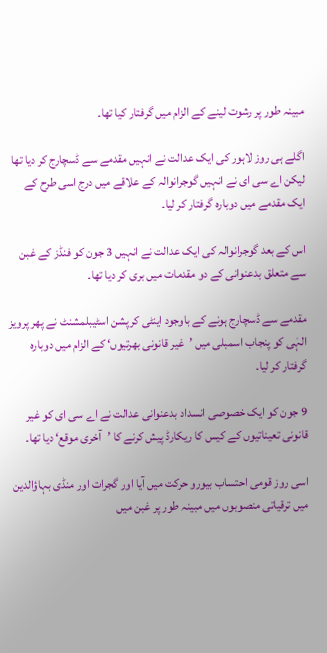مبینہ طور پر رشوت لینے کے الزام میں گرفتار کیا تھا۔

اگلے ہی روز لاہور کی ایک عدالت نے انہیں مقدمے سے ڈسچارج کر دیا تھا لیکن اے سی ای نے انہیں گوجرانوالہ کے علاقے میں درج اسی طرح کے ایک مقدمے میں دوبارہ گرفتار کر لیا۔

اس کے بعد گوجرانوالہ کی ایک عدالت نے انہیں 3 جون کو فنڈز کے غبن سے متعلق بدعنوانی کے دو مقدمات میں بری کر دیا تھا۔

مقدمے سے ڈسچارج ہونے کے باوجود اینٹی کرپشن اسٹیبلمشنٹ نے پھر پرویز الہٰی کو پنجاب اسمبلی میں ’غیر قانونی بھرتیوں‘ کے الزام میں دوبارہ گرفتار کر لیا۔

9 جون کو ایک خصوصی انسداد بدعنوانی عدالت نے اے سی ای کو غیر قانونی تعیناتیوں کے کیس کا ریکارڈ پیش کرنے کا ’آخری موقع‘ دیا تھا۔

اسی روز قومی احتساب بیورو حرکت میں آیا اور گجرات اور منڈی بہاؤالدین میں ترقیاتی منصوبوں میں مبینہ طور پر غبن میں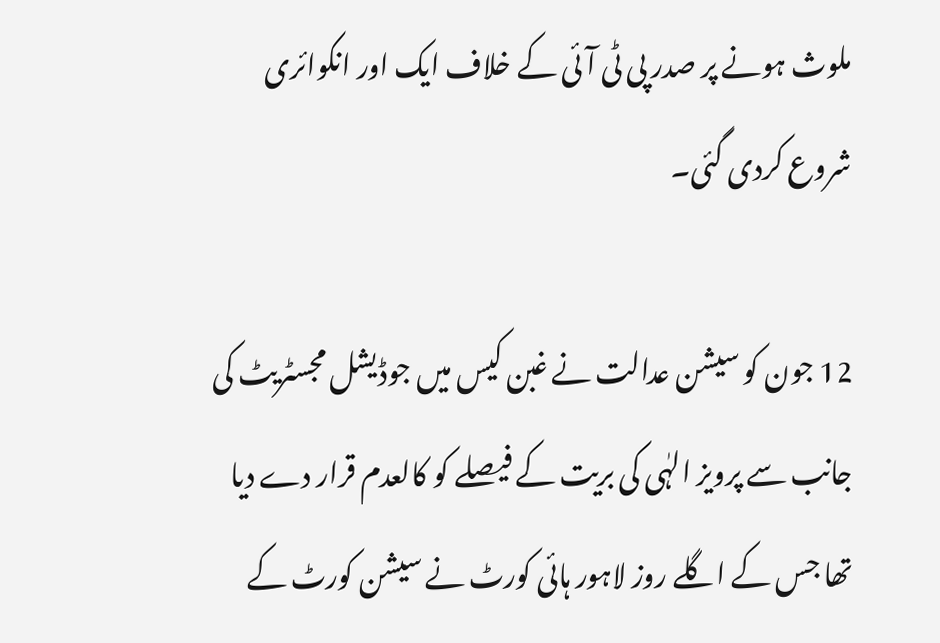ملوث ہونے پر صدر پی ٹی آئی کے خلاف ایک اور انکوائری شروع کردی گئی۔

12 جون کو سیشن عدالت نے غبن کیس میں جوڈیشل مجسٹریٹ کی جانب سے پرویز الہٰی کی بریت کے فیصلے کو کالعدم قرار دے دیا تھا جس کے اگلے روز لاہور ہائی کورٹ نے سیشن کورٹ کے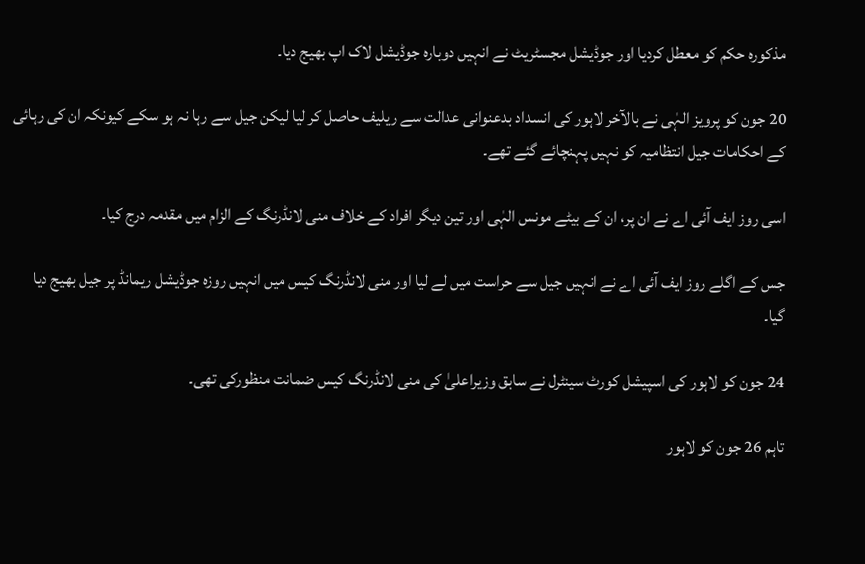مذکورہ حکم کو معطل کردیا اور جوڈیشل مجسٹریٹ نے انہیں دوبارہ جوڈیشل لاک اپ بھیج دیا۔

20 جون کو پرویز الہٰی نے بالآخر لاہور کی انسداد بدعنوانی عدالت سے ریلیف حاصل کر لیا لیکن جیل سے رہا نہ ہو سکے کیونکہ ان کی رہائی کے احکامات جیل انتظامیہ کو نہیں پہنچائے گئے تھے۔

اسی روز ایف آئی اے نے ان پر، ان کے بیٹے مونس الہٰی اور تین دیگر افراد کے خلاف منی لانڈرنگ کے الزام میں مقدمہ درج کیا۔

جس کے اگلے روز ایف آئی اے نے انہیں جیل سے حراست میں لے لیا اور منی لانڈرنگ کیس میں انہیں روزہ جوڈیشل ریمانڈ پر جیل بھیج دیا گیا۔

24 جون کو لاہور کی اسپیشل کورٹ سینٹرل نے سابق وزیراعلیٰ کی منی لانڈرنگ کیس ضمانت منظورکی تھی۔

تاہم 26 جون کو لاہور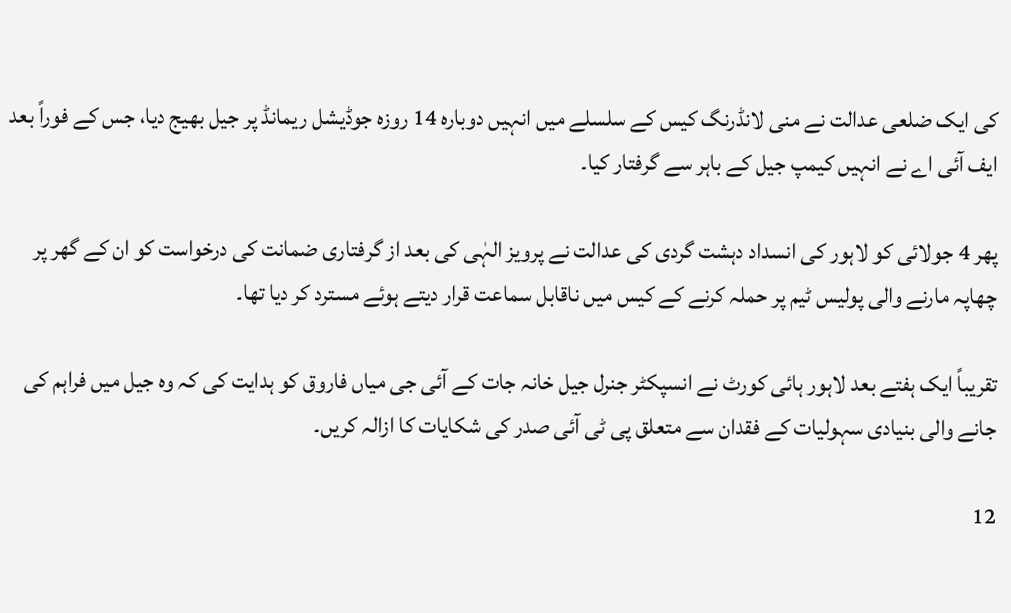کی ایک ضلعی عدالت نے منی لانڈرنگ کیس کے سلسلے میں انہیں دوبارہ 14 روزہ جوڈیشل ریمانڈ پر جیل بھیج دیا، جس کے فوراً بعد ایف آئی اے نے انہیں کیمپ جیل کے باہر سے گرفتار کیا۔

پھر 4 جولائی کو لاہور کی انسداد دہشت گردی کی عدالت نے پرویز الہٰی کی بعد از گرفتاری ضمانت کی درخواست کو ان کے گھر پر چھاپہ مارنے والی پولیس ٹیم پر حملہ کرنے کے کیس میں ناقابل سماعت قرار دیتے ہوئے مسترد کر دیا تھا۔

تقریباً ایک ہفتے بعد لاہور ہائی کورٹ نے انسپکٹر جنرل جیل خانہ جات کے آئی جی میاں فاروق کو ہدایت کی کہ وہ جیل میں فراہم کی جانے والی بنیادی سہولیات کے فقدان سے متعلق پی ٹی آئی صدر کی شکایات کا ازالہ کریں۔

12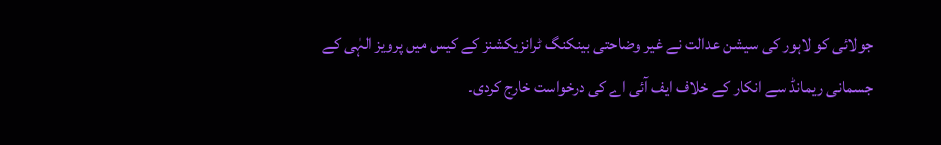جولائی کو لاہور کی سیشن عدالت نے غیر وضاحتی بینکنگ ٹرانزیکشنز کے کیس میں پرویز الہٰی کے جسمانی ریمانڈ سے انکار کے خلاف ایف آئی اے کی درخواست خارج کردی۔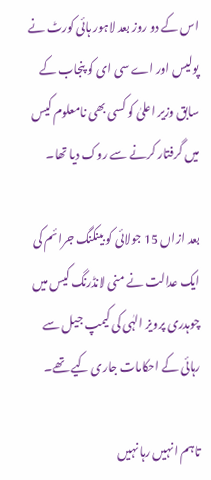اس کے دو روز بعد لاہور ہائی کورٹ نے پولیس اور اے سی ای کو پنجاب کے سابق وزیر اعلیٰ کو کسی بھی نامعلوم کیس میں گرفتار کرنے سے روک دیا تھا۔

بعد ازاں 15 جولائی کو بینکنگ جرائم کی ایک عدالت نے منی لانڈرنگ کیس میں چوہدری پرویز الہٰی کی کیمپ جیل سے رہائی کے احکامات جاری کیے تھے۔

تاہم انہیں رہا نہیں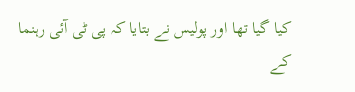کیا گیا تھا اور پولیس نے بتایا کہ پی ٹی آئی رہنما کے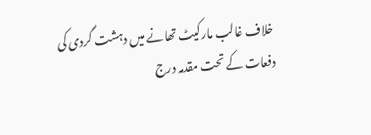خلاف غالب مارکیٹ تھانے میں دہشت گردی کی دفعات کے تحت مقدمہ درج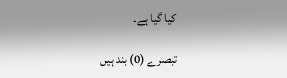کیا گیا ہے۔

تبصرے (0) بند ہیں